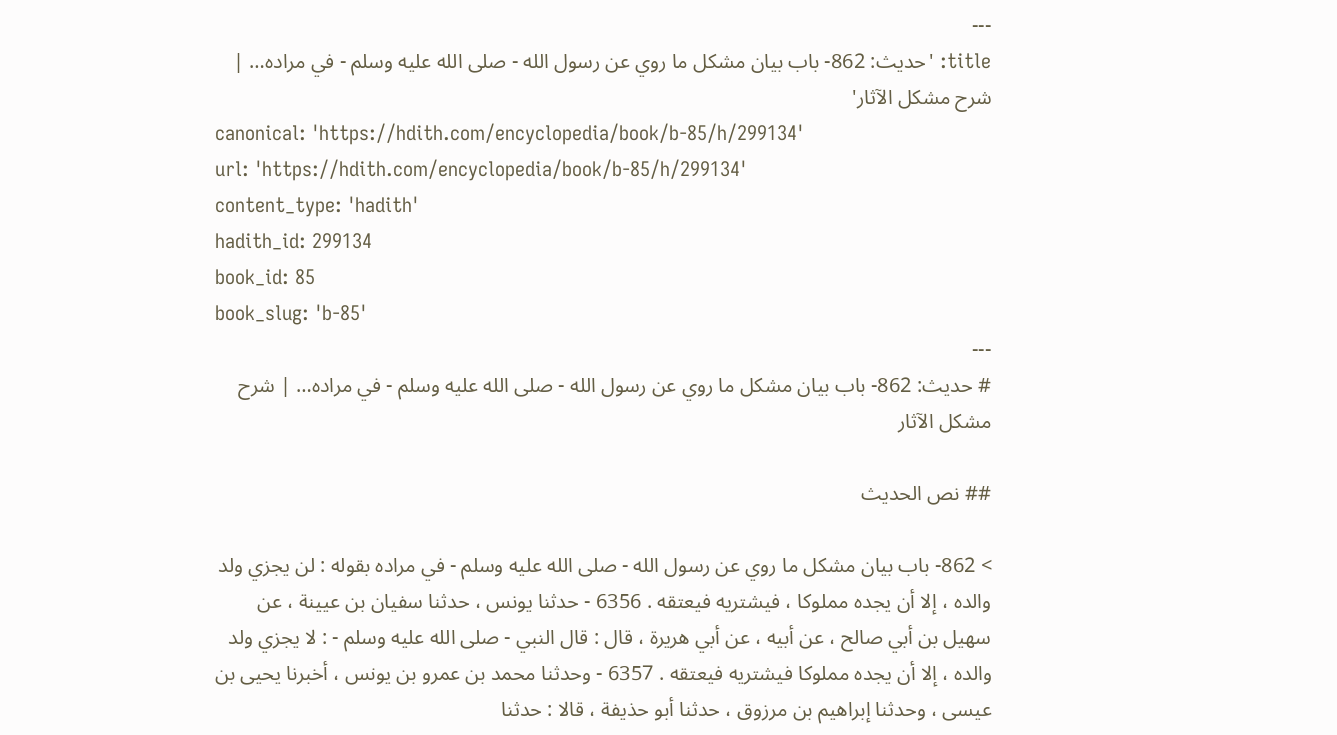---
title: 'حديث: 862- باب بيان مشكل ما روي عن رسول الله - صلى الله عليه وسلم - في مراده… | شرح مشكل الآثار'
canonical: 'https://hdith.com/encyclopedia/book/b-85/h/299134'
url: 'https://hdith.com/encyclopedia/book/b-85/h/299134'
content_type: 'hadith'
hadith_id: 299134
book_id: 85
book_slug: 'b-85'
---
# حديث: 862- باب بيان مشكل ما روي عن رسول الله - صلى الله عليه وسلم - في مراده… | شرح مشكل الآثار

## نص الحديث

> 862- باب بيان مشكل ما روي عن رسول الله - صلى الله عليه وسلم - في مراده بقوله : لن يجزي ولد والده ، إلا أن يجده مملوكا ، فيشتريه فيعتقه . 6356 - حدثنا يونس ، حدثنا سفيان بن عيينة ، عن سهيل بن أبي صالح ، عن أبيه ، عن أبي هريرة ، قال : قال النبي - صلى الله عليه وسلم - : لا يجزي ولد والده ، إلا أن يجده مملوكا فيشتريه فيعتقه . 6357 - وحدثنا محمد بن عمرو بن يونس ، أخبرنا يحيى بن عيسى ، وحدثنا إبراهيم بن مرزوق ، حدثنا أبو حذيفة ، قالا : حدثنا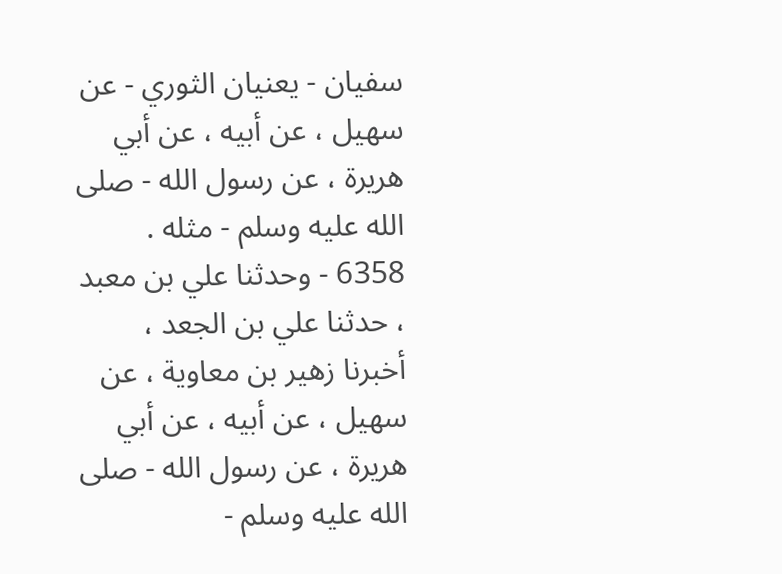سفيان - يعنيان الثوري - عن سهيل ، عن أبيه ، عن أبي هريرة ، عن رسول الله - صلى الله عليه وسلم - مثله . 6358 - وحدثنا علي بن معبد ، حدثنا علي بن الجعد ، أخبرنا زهير بن معاوية ، عن سهيل ، عن أبيه ، عن أبي هريرة ، عن رسول الله - صلى الله عليه وسلم -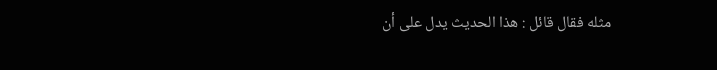مثله فقال قائل : هذا الحديث يدل على أن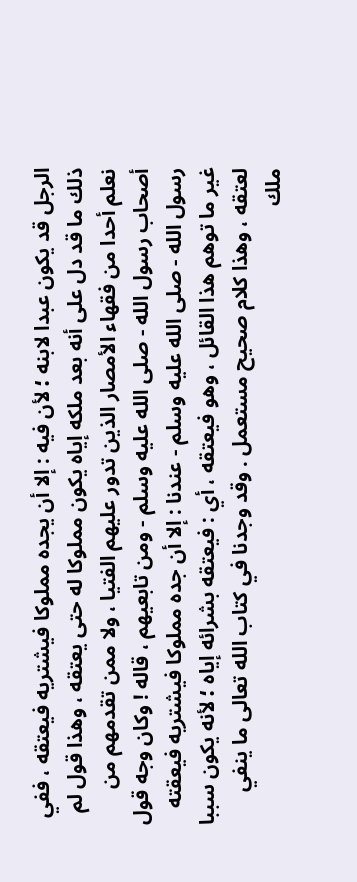الرجل قد يكون عبدا لابنه ؛ لأن فيه : إلا أن يجده مملوكا فيشتريه فيعتقه ، ففي ذلك ما قد دل على أنه بعد ملكه إياه يكون مملوكا له حتى يعتقه ، وهذا قول لم نعلم أحدا من فقهاء الأمصار الذين تدور عليهم الفتيا ، ولا ممن تقدمهم من أصحاب رسول الله - صلى الله عليه وسلم - ومن تابعيهم ، قاله ! وكان وجه قول رسول الله - صلى الله عليه وسلم - عندنا : إلا أن جده مملوكا فيشتريه فيعقته غير ما توهم هذا القائل ، وهو فيعتقه ، أي : فيعتقه بشرائه إياه ؛ لأنه يكون سببا لعتقه ، وهذا كلام صحيح مستعمل . وقد وجدنا في كتاب الله تعالى ما ينفي ملك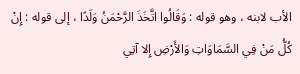الأب لابنه ، وهو قوله : وَقَالُوا اتَّخَذَ الرَّحْمَنُ وَلَدًا ، إلى قوله : إِنْ كُلُّ مَنْ فِي السَّمَاوَاتِ وَالأَرْضِ إِلا آتِي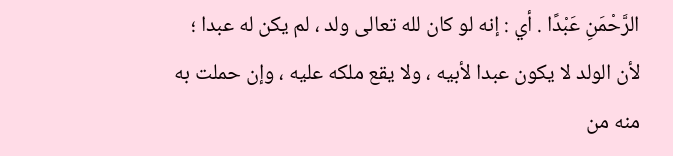الرَّحْمَنِ عَبْدًا . أي : إنه لو كان لله تعالى ولد ، لم يكن له عبدا ؛ لأن الولد لا يكون عبدا لأبيه ، ولا يقع ملكه عليه ، وإن حملت به منه من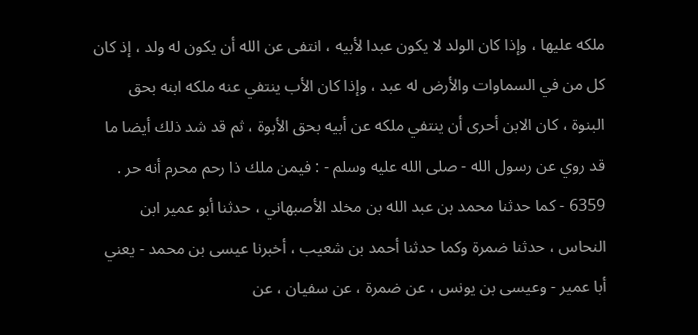ملكه عليها ، وإذا كان الولد لا يكون عبدا لأبيه ، انتفى عن الله أن يكون له ولد ، إذ كان كل من في السماوات والأرض له عبد ، وإذا كان الأب ينتفي عنه ملكه ابنه بحق البنوة ، كان الابن أحرى أن ينتفي ملكه عن أبيه بحق الأبوة ، ثم قد شد ذلك أيضا ما قد روي عن رسول الله - صلى الله عليه وسلم - : فيمن ملك ذا رحم محرم أنه حر . 6359 - كما حدثنا محمد بن عبد الله بن مخلد الأصبهاني ، حدثنا أبو عمير ابن النحاس ، حدثنا ضمرة وكما حدثنا أحمد بن شعيب ، أخبرنا عيسى بن محمد - يعني أبا عمير - وعيسى بن يونس ، عن ضمرة ، عن سفيان ، عن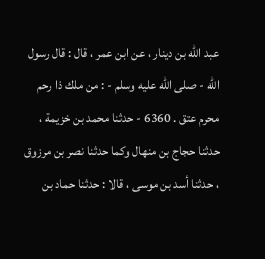عبد الله بن دينار ، عن ابن عمر ، قال : قال رسول الله - صلى الله عليه وسلم - : من ملك ذا رحم محرم عتق . 6360 - حدثنا محمد بن خزيمة ، حدثنا حجاج بن منهال وكما حدثنا نصر بن مرزوق ، حدثنا أسد بن موسى ، قالا : حدثنا حماد بن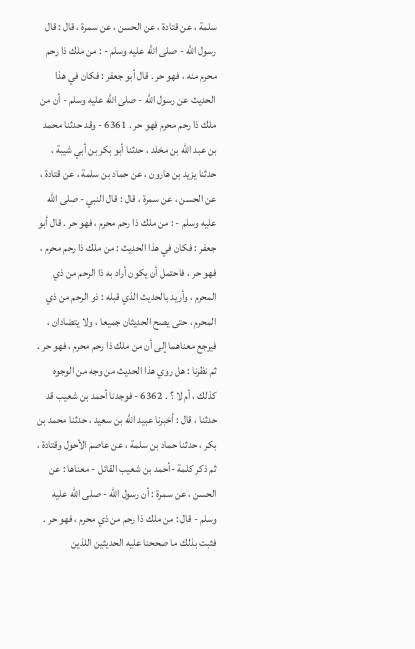سلمة ، عن قتادة ، عن الحسن ، عن سمرة ، قال : قال رسول الله - صلى الله عليه وسلم - : من ملك ذا رحم محرم منه ، فهو حر . قال أبو جعفر : فكان في هذا الحديث عن رسول الله - صلى الله عليه وسلم - أن من ملك ذا رحم محرم فهو حر . 6361 - وقد حدثنا محمد بن عبد الله بن مخلد ، حدثنا أبو بكر بن أبي شيبة ، حدثنا يزيد بن هارون ، عن حماد بن سلمة ، عن قتادة ، عن الحسن ، عن سمرة ، قال : قال النبي - صلى الله عليه وسلم - : من ملك ذا رحم محرم ، فهو حر . قال أبو جعفر : فكان في هذا الحديث : من ملك ذا رحم محرم ، فهو حر ، فاحتمل أن يكون أراد به ذا الرحم من ذي المحرم ، وأريد بالحديث الذي قبله : ذو الرحم من ذي المحرم ، حتى يصح الحديثان جميعا ، ولا يتضادان ، فيرجع معناهما إلى أن من ملك ذا رحم محرم ، فهو حر . ثم نظرنا : هل روي هذا الحديث من وجه من الوجوه كذلك ، أم لا ؟ . 6362 - فوجدنا أحمد بن شعيب قد حدثنا ، قال : أخبرنا عبيد الله بن سعيد ، حدثنا محمد بن بكر ، حدثنا حماد بن سلمة ، عن عاصم الأحول وقتادة ، ثم ذكر كلمة -أحمد بن شعيب القائل - معناها : عن الحسن ، عن سمرة : أن رسول الله - صلى الله عليه وسلم - قال : من ملك ذا رحم من ذي محرم ، فهو حر . فثبت بذلك ما صححنا عليه الحديثين اللذين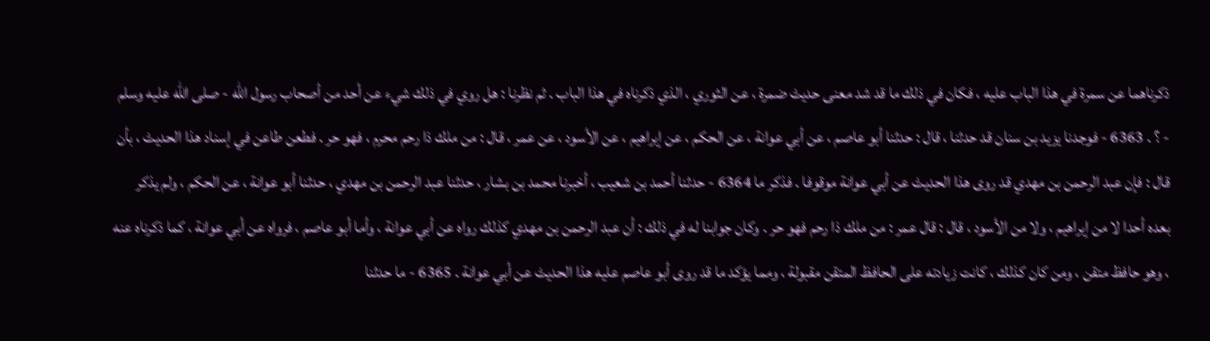ذكرناهما عن سمرة في هذا الباب عليه ، فكان في ذلك ما قد شد معنى حديث ضمرة ، عن الثوري ، الذي ذكرناه في هذا الباب . ثم نظرنا : هل روي في ذلك شيء عن أحد من أصحاب رسول الله - صلى الله عليه وسلم - ؟ . 6363 - فوجدنا يزيد بن سنان قد حدثنا ، قال : حدثنا أبو عاصم ، عن أبي عوانة ، عن الحكم ، عن إبراهيم ، عن الأسود ، عن عمر ، قال : من ملك ذا رحم محرم ، فهو حر . فطعن طاعن في إسناد هذا الحديث ، بأن قال : فإن عبد الرحمن بن مهدي قد روى هذا الحديث عن أبي عوانة موقوفا . فذكر ما 6364 - حدثنا أحمد بن شعيب ، أخبرنا محمد بن بشار ، حدثنا عبد الرحمن بن مهدي ، حدثنا أبو عوانة ، عن الحكم ، ولم يذكر بعده أحدا لا من إبراهيم ، ولا من الأسود ، قال : قال عمر : من ملك ذا رحم فهو حر . وكان جوابنا له في ذلك : أن عبد الرحمن بن مهدي كذلك رواه عن أبي عوانة ، وأما أبو عاصم ، فرواه عن أبي عوانة ، كما ذكرناه عنه ، وهو حافظ متقن ، ومن كان كذلك ، كانت زيادته على الحافظ المتقن مقبولة ، ومما يؤكد ما قد روى أبو عاصم عليه هذا الحديث عن أبي عوانة . 6365 - ما حدثنا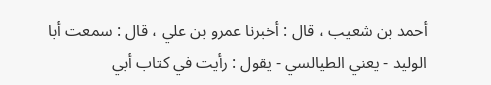أحمد بن شعيب ، قال : أخبرنا عمرو بن علي ، قال : سمعت أبا الوليد - يعني الطيالسي - يقول : رأيت في كتاب أبي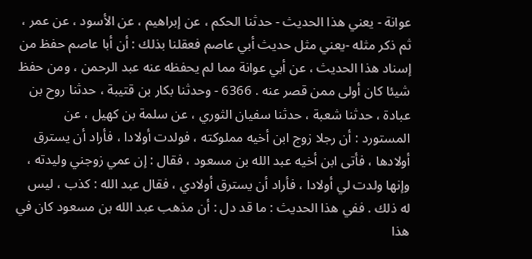عوانة - يعني هذا الحديث - حدثنا الحكم ، عن إبراهيم ، عن الأسود ، عن عمر ، ثم ذكر مثله -يعني مثل حديث أبي عاصم فعقلنا بذلك : أن أبا عاصم حفظ من إسناد هذا الحديث ، عن أبي عوانة مما لم يحفظه عنه عبد الرحمن ، ومن حفظ شيئا كان أولى ممن قصر عنه . 6366 - وحدثنا بكار بن قتيبة ، حدثنا روح بن عبادة ، حدثنا شعبة ، حدثنا سفيان الثوري ، عن سلمة بن كهيل ، عن المستورد : أن رجلا زوج ابن أخيه مملوكته ، فولدت أولادا ، فأراد أن يسترق أولادها ، فأتى ابن أخيه عبد الله بن مسعود ، فقال : إن عمي زوجني وليدته ، وإنها ولدت لي أولادا ، فأراد أن يسترق أولادي ، فقال عبد الله : كذب ، ليس له ذلك . ففي هذا الحديث : ما قد دل : أن مذهب عبد الله بن مسعود كان في هذا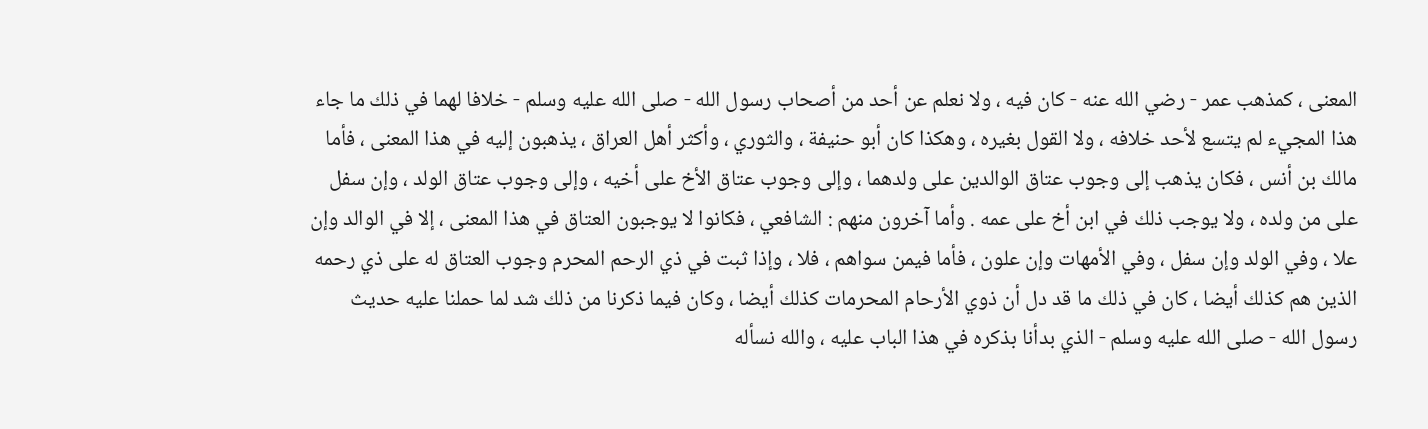المعنى ، كمذهب عمر - رضي الله عنه - كان فيه ، ولا نعلم عن أحد من أصحاب رسول الله - صلى الله عليه وسلم - خلافا لهما في ذلك ما جاء هذا المجيء لم يتسع لأحد خلافه ، ولا القول بغيره ، وهكذا كان أبو حنيفة ، والثوري ، وأكثر أهل العراق ، يذهبون إليه في هذا المعنى ، فأما مالك بن أنس ، فكان يذهب إلى وجوب عتاق الوالدين على ولدهما ، وإلى وجوب عتاق الأخ على أخيه ، وإلى وجوب عتاق الولد ، وإن سفل على من ولده ، ولا يوجب ذلك في ابن أخ على عمه . وأما آخرون منهم : الشافعي ، فكانوا لا يوجبون العتاق في هذا المعنى ، إلا في الوالد وإن علا ، وفي الولد وإن سفل ، وفي الأمهات وإن علون ، فأما فيمن سواهم ، فلا ، وإذا ثبت في ذي الرحم المحرم وجوب العتاق له على ذي رحمه الذين هم كذلك أيضا ، كان في ذلك ما قد دل أن ذوي الأرحام المحرمات كذلك أيضا ، وكان فيما ذكرنا من ذلك شد لما حملنا عليه حديث رسول الله - صلى الله عليه وسلم - الذي بدأنا بذكره في هذا الباب عليه ، والله نسأله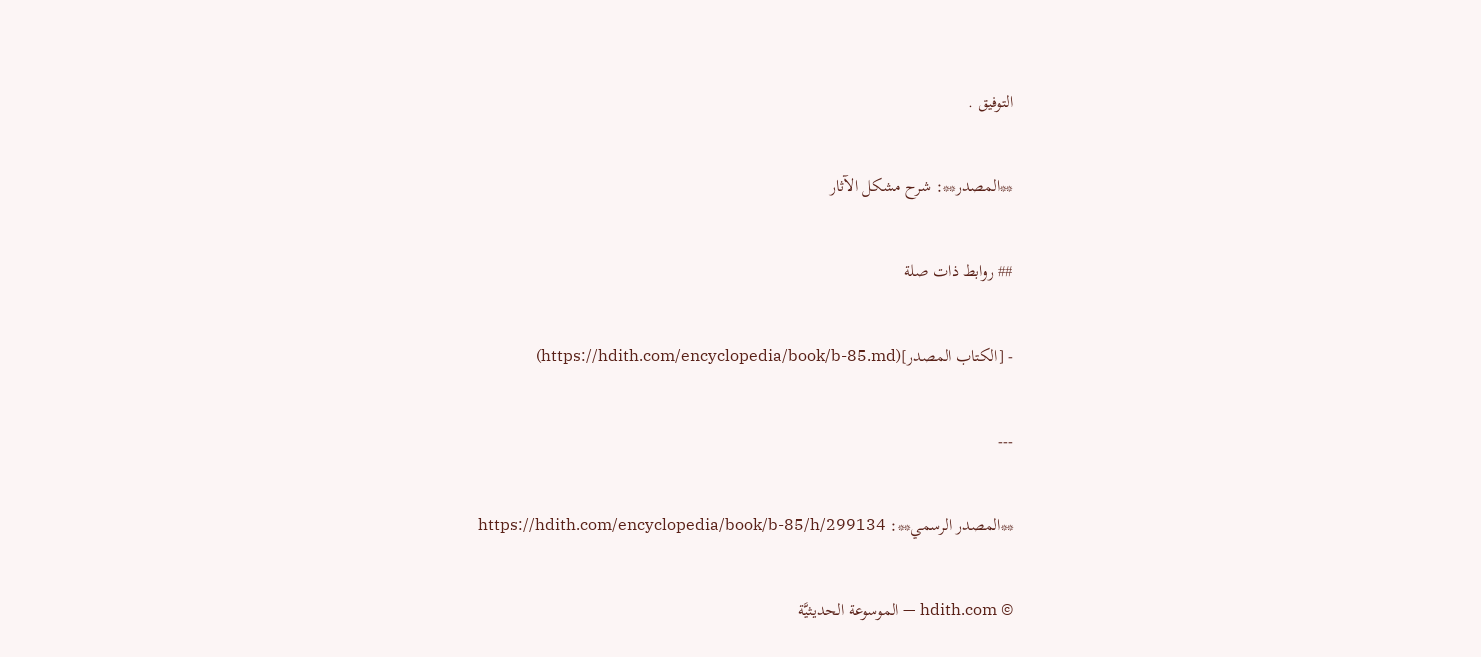التوفيق .

**المصدر**: شرح مشكل الآثار

## روابط ذات صلة

- [الكتاب المصدر](https://hdith.com/encyclopedia/book/b-85.md)

---

**المصدر الرسمي**: https://hdith.com/encyclopedia/book/b-85/h/299134

© hdith.com — الموسوعة الحديثيَّة